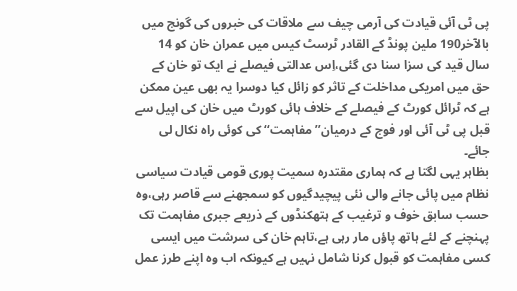پی ٹی آئی قیادت کی آرمی چیف سے ملاقات کی خبروں کی گونج میں بالآخر190 ملین پونڈ کے القادر ٹرسٹ کیس میں عمران خان کو 14 سال قید کی سزا سنا دی گئی،اِس عدالتی فیصلے نے ایک تو خان کے حق میں امریکی مداخلت کے تاثر کو زائل کیا دوسرا یہ بھی عین ممکن ہے کہ ٹرائل کورٹ کے فیصلے کے خلاف ہائی کورٹ میں خان کی اپیل سے قبل پی ٹی آئی اور فوج کے درمیان’’مفاہمت‘‘ کی کوئی راہ نکال لی جائے۔
بظاہر یہی لگتا ہے کہ ہماری مقتدرہ سمیت پوری قومی قیادت سیاسی نظام میں پائی جانے والی نئی پیچیدگیوں کو سمجھنے سے قاصر رہی،وہ حسب سابق خوف و ترغیب کے ہتھکنڈوں کے ذریعے جبری مفاہمت تک پہنچنے کے لئے ہاتھ پاؤں مار رہی ہے،تاہم خان کی سرشت میں ایسی کسی مفاہمت کو قبول کرنا شامل نہیں ہے کیونکہ اب وہ اپنے طرز عمل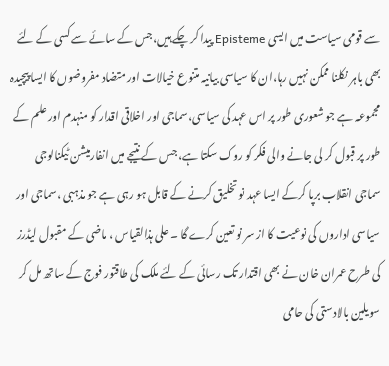سے قومی سیاست میں ایسی Episteme پیدا کر چکے ہیں،جس کے سائے سے کسی کے لئے بھی باہر نکلنا ممکن نہیں رہا،ان کا سیاسی بیانیہ متنوع خیالات اور متضاد مفروضوں کا ایسا پیچیدہ مجموعہ ہے جو شعوری طور پر اس عہد کی سیاسی،سماجی اور اخلاقی اقدار کو منہدم اور علم کے طور پر قبول کر لی جانے والی فکر کو روک سکتا ہے، جس کے نتیجے میں انفارمیشن ٹیکنالوجی سماجی انقلاب برپا کرکے ایسا عہد نو تخلیق کرنے کے قابل ہو رہی ہے جو مذہبی ،سماجی اور سیاسی اداروں کی نوعیت کا از سر نو تعین کرے گا ۔ علی ہذالقیاس ، ماضی کے مقبول لیڈرز کی طرح عمران خان نے بھی اقتدار تک رسائی کے لئے ملک کی طاقتور فوج کے ساتھ مل کر سویلین بالادستی کی حامی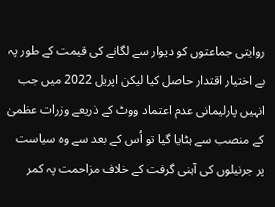روایتی جماعتوں کو دیوار سے لگانے کی قیمت کے طور پہ بے اختیار اقتدار حاصل کیا لیکن اپریل 2022 میں جب انہیں پارلیمانی عدم اعتماد ووٹ کے ذریعے وزرات عظمیٰ کے منصب سے ہٹایا گیا تو اُس کے بعد سے وہ سیاست پر جرنیلوں کی آہنی گرفت کے خلاف مزاحمت پہ کمر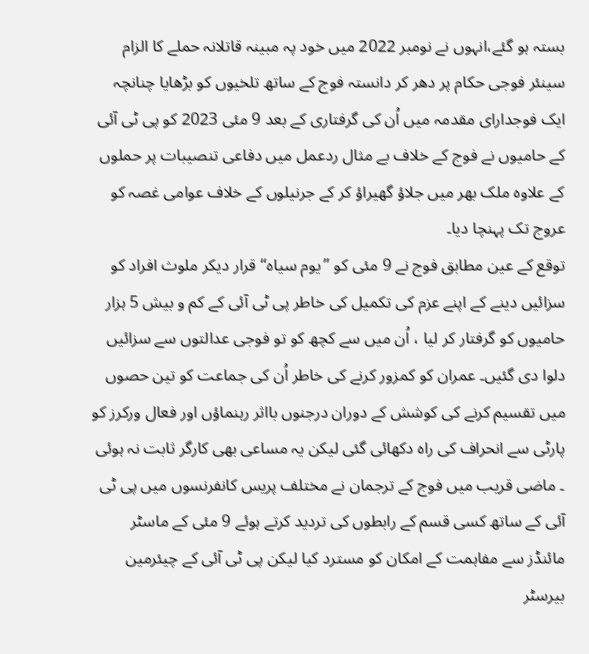بستہ ہو گئے،انہوں نے نومبر 2022 میں خود پہ مبینہ قاتلانہ حملے کا الزام سینئر فوجی حکام پر دھر کر دانستہ فوج کے ساتھ تلخیوں کو بڑھایا چنانچہ ایک فوجدارای مقدمہ میں اُن کی گرفتاری کے بعد 9 مئی 2023 کو پی ٹی آئی کے حامیوں نے فوج کے خلاف بے مثال ردعمل میں دفاعی تنصیبات پر حملوں کے علاوہ ملک بھر میں جلاؤ گھیراؤ کر کے جرنیلوں کے خلاف عوامی غصہ کو عروج تک پہنچا دیا۔
توقع کے عین مطابق فوج نے 9 مئی کو ’’یوم سیاہ‘‘قرار دیکر ملوث افراد کو سزائیں دینے کے اپنے عزم کی تکمیل کی خاطر پی ٹی آئی کے کم و بیش 5 ہزار حامیوں کو گرفتار کر لیا ، اُن میں سے کچھ کو تو فوجی عدالتوں سے سزائیں دلوا دی گئیں۔ عمران کو کمزور کرنے کی خاطر اُن کی جماعت کو تین حصوں میں تقسیم کرنے کی کوشش کے دوران درجنوں بااثر رہنماؤں اور فعال ورکرز کو پارٹی سے انحراف کی راہ دکھائی گئی لیکن یہ مساعی بھی کارگر ثابت نہ ہوئی ۔ ماضی قریب میں فوج کے ترجمان نے مختلف پریس کانفرنسوں میں پی ٹی آئی کے ساتھ کسی قسم کے رابطوں کی تردید کرتے ہوئے 9 مئی کے ماسٹر مائنڈز سے مفاہمت کے امکان کو مسترد کیا لیکن پی ٹی آئی کے چیئرمین بیرسٹر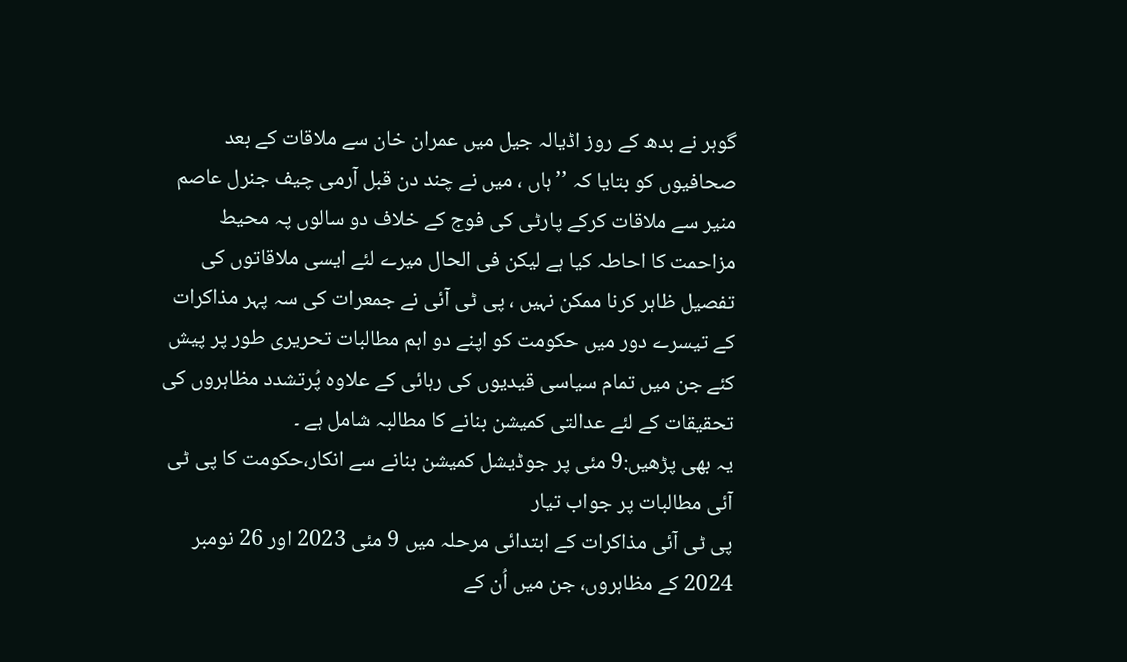گوہر نے بدھ کے روز اڈیالہ جیل میں عمران خان سے ملاقات کے بعد صحافیوں کو بتایا کہ ’’ہاں ، میں نے چند دن قبل آرمی چیف جنرل عاصم منیر سے ملاقات کرکے پارٹی کی فوج کے خلاف دو سالوں پہ محیط مزاحمت کا احاطہ کیا ہے لیکن فی الحال میرے لئے ایسی ملاقاتوں کی تفصیل ظاہر کرنا ممکن نہیں ، پی ٹی آئی نے جمعرات کی سہ پہر مذاکرات کے تیسرے دور میں حکومت کو اپنے دو اہم مطالبات تحریری طور پر پیش کئے جن میں تمام سیاسی قیدیوں کی رہائی کے علاوہ پُرتشدد مظاہروں کی تحقیقات کے لئے عدالتی کمیشن بنانے کا مطالبہ شامل ہے ۔
یہ بھی پڑھیں:9 مئی پر جوڈیشل کمیشن بنانے سے انکار،حکومت کا پی ٹی آئی مطالبات پر جواب تیار
پی ٹی آئی مذاکرات کے ابتدائی مرحلہ میں 9 مئی 2023 اور 26 نومبر 2024 کے مظاہروں، جن میں اُن کے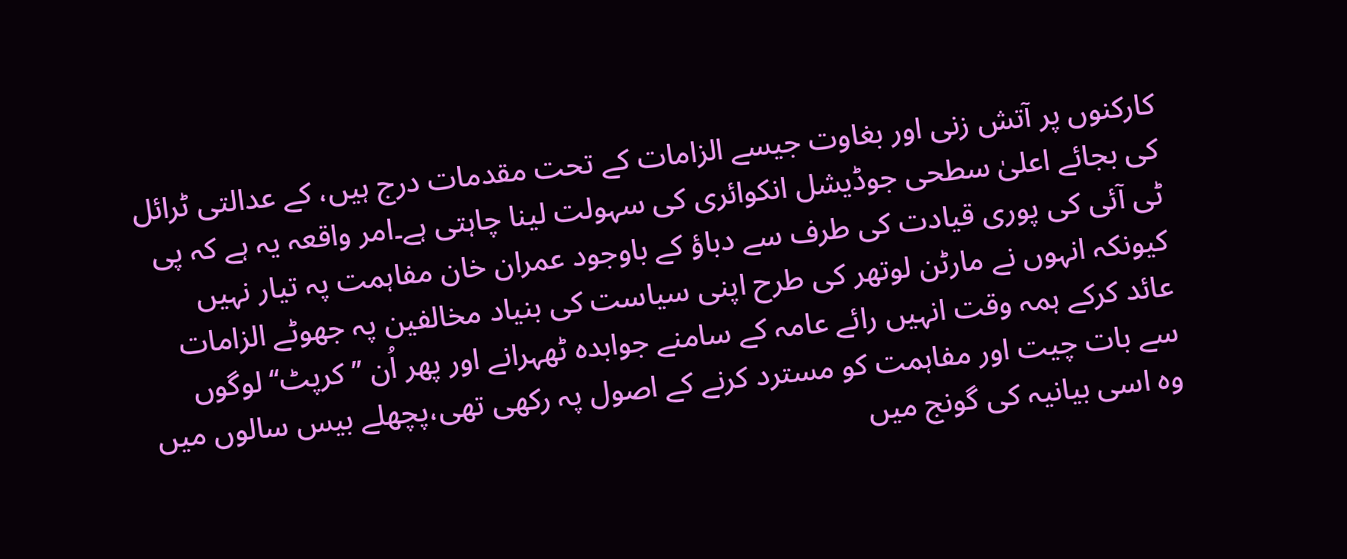کارکنوں پر آتش زنی اور بغاوت جیسے الزامات کے تحت مقدمات درج ہیں، کے عدالتی ٹرائل کی بجائے اعلیٰ سطحی جوڈیشل انکوائری کی سہولت لینا چاہتی ہے۔امر واقعہ یہ ہے کہ پی ٹی آئی کی پوری قیادت کی طرف سے دباؤ کے باوجود عمران خان مفاہمت پہ تیار نہیں کیونکہ انہوں نے مارٹن لوتھر کی طرح اپنی سیاست کی بنیاد مخالفین پہ جھوٹے الزامات عائد کرکے ہمہ وقت انہیں رائے عامہ کے سامنے جوابدہ ٹھہرانے اور پھر اُن ’’کرپٹ‘‘ لوگوں سے بات چیت اور مفاہمت کو مسترد کرنے کے اصول پہ رکھی تھی،پچھلے بیس سالوں میں وہ اسی بیانیہ کی گونج میں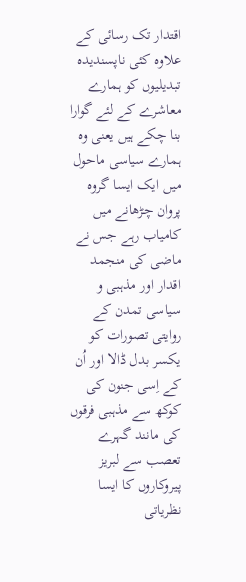اقتدار تک رسائی کے علاوہ کئی ناپسندیدہ تبدیلیوں کو ہمارے معاشرے کے لئے گوارا بنا چکے ہیں یعنی وہ ہمارے سیاسی ماحول میں ایک ایسا گروہ پروان چڑھانے میں کامیاب رہے جس نے ماضی کی منجمد اقدار اور مذہبی و سیاسی تمدن کے روایتی تصورات کو یکسر بدل ڈالا اور اُن کے اِسی جنون کی کوکھ سے مذہبی فرقوں کی مانند گہرے تعصب سے لبریز پیروکاروں کا ایسا نظریاتی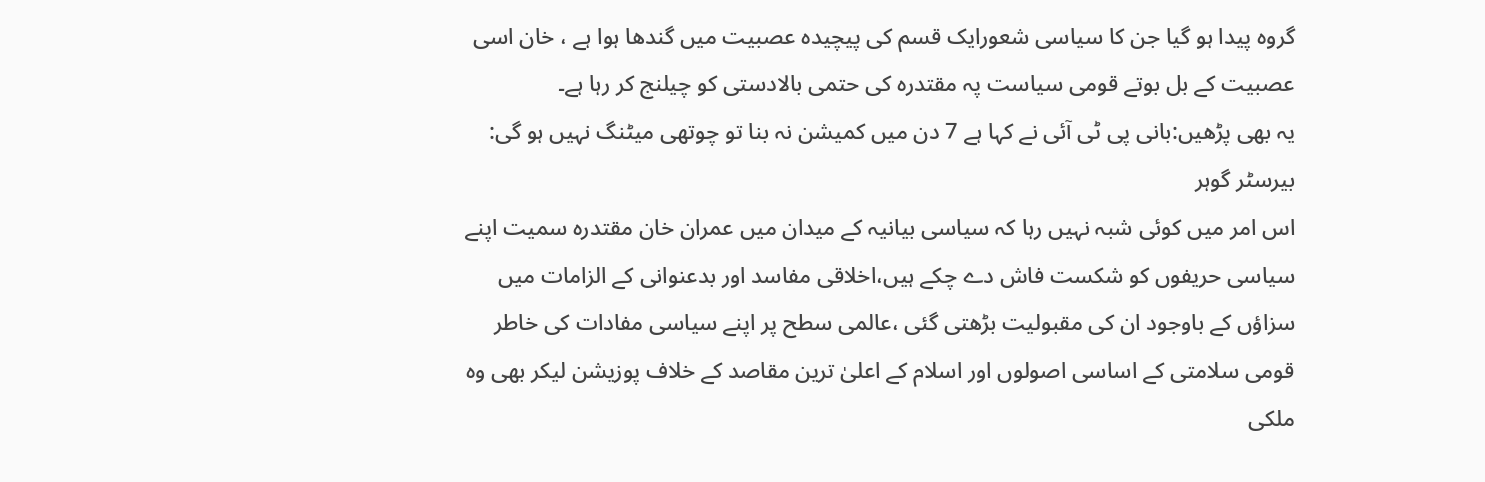گروہ پیدا ہو گیا جن کا سیاسی شعورایک قسم کی پیچیدہ عصبیت میں گندھا ہوا ہے ، خان اسی عصبیت کے بل بوتے قومی سیاست پہ مقتدرہ کی حتمی بالادستی کو چیلنج کر رہا ہے۔
یہ بھی پڑھیں:بانی پی ٹی آئی نے کہا ہے 7 دن میں کمیشن نہ بنا تو چوتھی میٹنگ نہیں ہو گی: بیرسٹر گوہر
اس امر میں کوئی شبہ نہیں رہا کہ سیاسی بیانیہ کے میدان میں عمران خان مقتدرہ سمیت اپنے سیاسی حریفوں کو شکست فاش دے چکے ہیں،اخلاقی مفاسد اور بدعنوانی کے الزامات میں سزاؤں کے باوجود ان کی مقبولیت بڑھتی گئی ،عالمی سطح پر اپنے سیاسی مفادات کی خاطر قومی سلامتی کے اساسی اصولوں اور اسلام کے اعلیٰ ترین مقاصد کے خلاف پوزیشن لیکر بھی وہ ملکی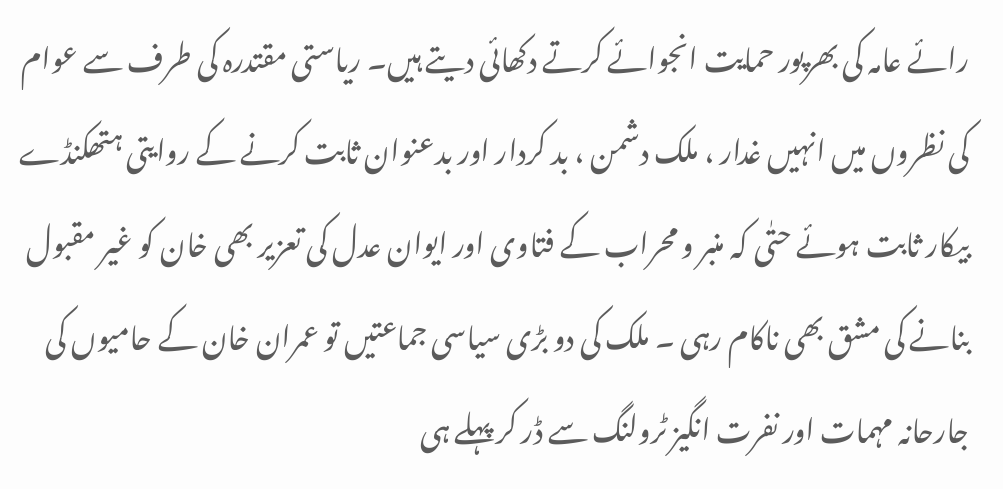رائے عامہ کی بھرپور حمایت انجوائے کرتے دکھائی دیتے ہیں۔ ریاستی مقتدرہ کی طرف سے عوام کی نظروں میں انہیں غدار ، ملک دشمن ، بد کردار اور بدعنوان ثابت کرنے کے روایتی ہتھکنڈے بیکار ثابت ہوئے حتٰی کہ منبر و محراب کے فتاوی اور ایوان عدل کی تعزیر بھی خان کو غیر مقبول بنانے کی مشق بھی ناکام رہی ۔ ملک کی دو بڑی سیاسی جماعتیں تو عمران خان کے حامیوں کی جارحانہ مہمات اور نفرت انگیز ٹرولنگ سے ڈر کر پہلے ہی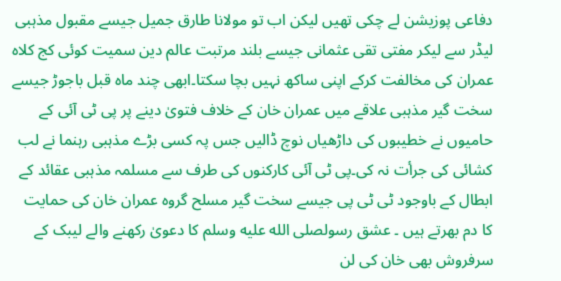دفاعی پوزیشن لے چکی تھیں لیکن اب تو مولانا طارق جمیل جیسے مقبول مذہبی لیڈر سے لیکر مفتی تقی عثمانی جیسے بلند مرتبت عالم دین سمیت کوئی کج کلاہ عمران کی مخالفت کرکے اپنی ساکھ نہیں بچا سکتا۔ابھی چند ماہ قبل باجوڑ جیسے سخت گیر مذہبی علاقے میں عمران خان کے خلاف فتویٰ دینے پر پی ٹی آئی کے حامیوں نے خطیبوں کی داڑھیاں نوچ ڈالیں جس پہ کسی بڑے مذہبی رہنما نے لب کشائی کی جرأت نہ کی۔پی ٹی آئی کارکنوں کی طرف سے مسلمہ مذہبی عقائد کے ابطال کے باوجود ٹی ٹی پی جیسے سخت گیر مسلح گروہ عمران خان کی حمایت کا دم بھرتے ہیں ۔ عشق رسولصلى الله عليه وسلم کا دعویٰ رکھنے والے لیبک کے سرفروش بھی خان کی لن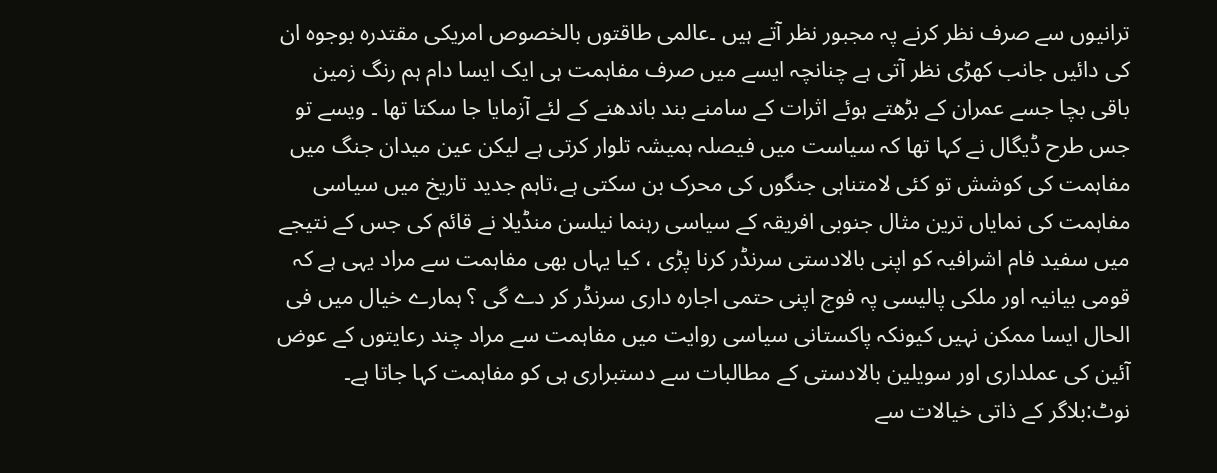ترانیوں سے صرف نظر کرنے پہ مجبور نظر آتے ہیں ۔عالمی طاقتوں بالخصوص امریکی مقتدرہ بوجوہ ان کی دائیں جانب کھڑی نظر آتی ہے چنانچہ ایسے میں صرف مفاہمت ہی ایک ایسا دام ہم رنگ زمین باقی بچا جسے عمران کے بڑھتے ہوئے اثرات کے سامنے بند باندھنے کے لئے آزمایا جا سکتا تھا ۔ ویسے تو جس طرح ڈیگال نے کہا تھا کہ سیاست میں فیصلہ ہمیشہ تلوار کرتی ہے لیکن عین میدان جنگ میں مفاہمت کی کوشش تو کئی لامتناہی جنگوں کی محرک بن سکتی ہے،تاہم جدید تاریخ میں سیاسی مفاہمت کی نمایاں ترین مثال جنوبی افریقہ کے سیاسی رہنما نیلسن منڈیلا نے قائم کی جس کے نتیجے میں سفید فام اشرافیہ کو اپنی بالادستی سرنڈر کرنا پڑی ، کیا یہاں بھی مفاہمت سے مراد یہی ہے کہ قومی بیانیہ اور ملکی پالیسی پہ فوج اپنی حتمی اجارہ داری سرنڈر کر دے گی ؟ ہمارے خیال میں فی الحال ایسا ممکن نہیں کیونکہ پاکستانی سیاسی روایت میں مفاہمت سے مراد چند رعایتوں کے عوض آئین کی عملداری اور سویلین بالادستی کے مطالبات سے دستبراری ہی کو مفاہمت کہا جاتا ہے۔
نوٹ:بلاگر کے ذاتی خیالات سے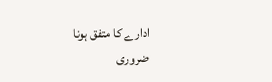ادارے کا متفق ہونا ضروری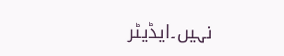نہیں۔ایڈیٹر